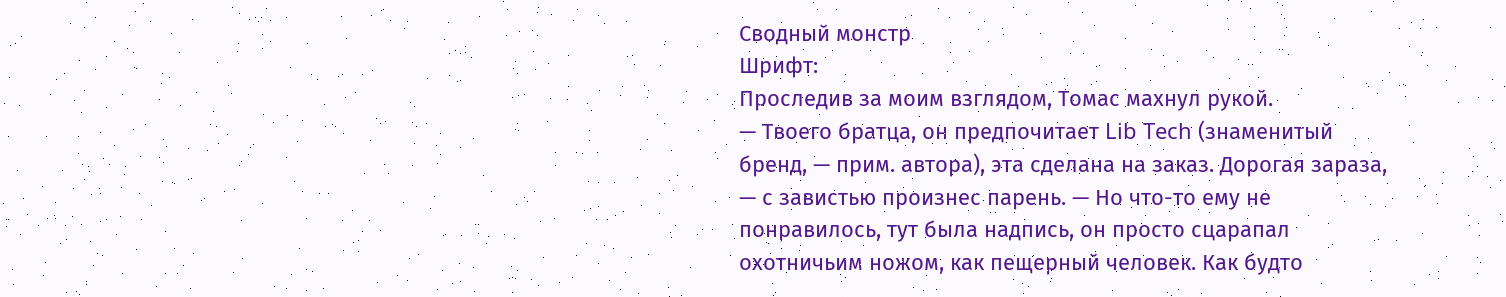Сводный монстр
Шрифт:
Проследив за моим взглядом, Томас махнул рукой.
— Твоего братца, он предпочитает Lib Tech (знаменитый бренд, — прим. автора), эта сделана на заказ. Дорогая зараза, — с завистью произнес парень. — Но что-то ему не понравилось, тут была надпись, он просто сцарапал охотничьим ножом, как пещерный человек. Как будто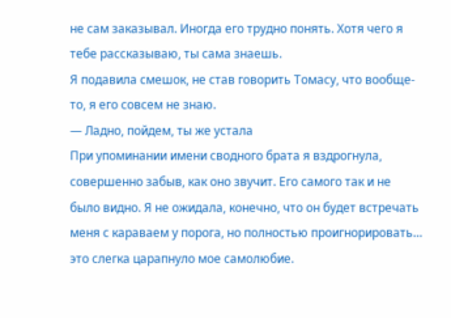не сам заказывал. Иногда его трудно понять. Хотя чего я тебе рассказываю, ты сама знаешь.
Я подавила смешок, не став говорить Томасу, что вообще-то, я его совсем не знаю.
— Ладно, пойдем, ты же устала
При упоминании имени сводного брата я вздрогнула, совершенно забыв, как оно звучит. Его самого так и не было видно. Я не ожидала, конечно, что он будет встречать меня с караваем у порога, но полностью проигнорировать… это слегка царапнуло мое самолюбие.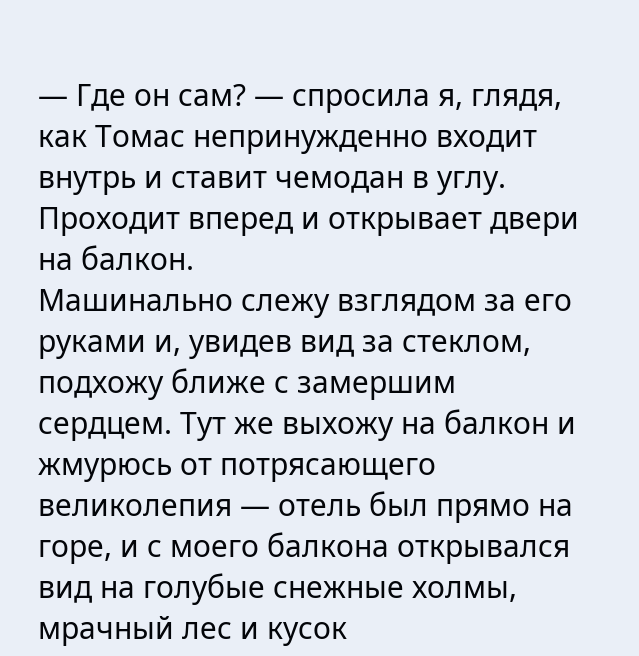— Где он сам? — спросила я, глядя, как Томас непринужденно входит внутрь и ставит чемодан в углу. Проходит вперед и открывает двери на балкон.
Машинально слежу взглядом за его руками и, увидев вид за стеклом, подхожу ближе с замершим сердцем. Тут же выхожу на балкон и жмурюсь от потрясающего великолепия — отель был прямо на горе, и с моего балкона открывался вид на голубые снежные холмы, мрачный лес и кусок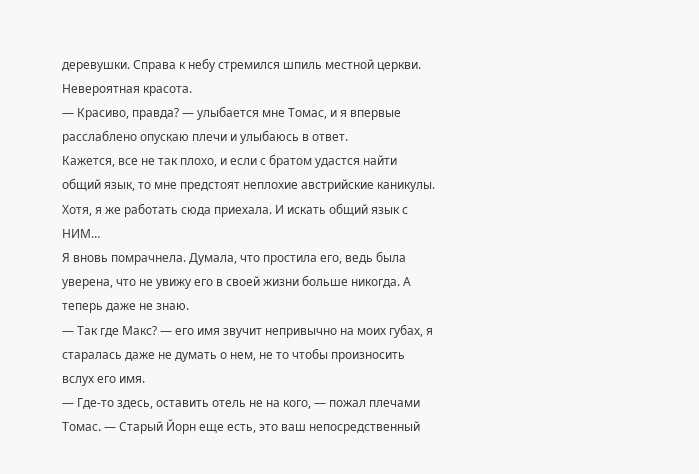деревушки. Справа к небу стремился шпиль местной церкви. Невероятная красота.
— Красиво, правда? — улыбается мне Томас, и я впервые расслаблено опускаю плечи и улыбаюсь в ответ.
Кажется, все не так плохо, и если с братом удастся найти общий язык, то мне предстоят неплохие австрийские каникулы. Хотя, я же работать сюда приехала. И искать общий язык с НИМ…
Я вновь помрачнела. Думала, что простила его, ведь была уверена, что не увижу его в своей жизни больше никогда. А теперь даже не знаю.
— Так где Макс? — его имя звучит непривычно на моих губах, я старалась даже не думать о нем, не то чтобы произносить вслух его имя.
— Где-то здесь, оставить отель не на кого, — пожал плечами Томас. — Старый Йорн еще есть, это ваш непосредственный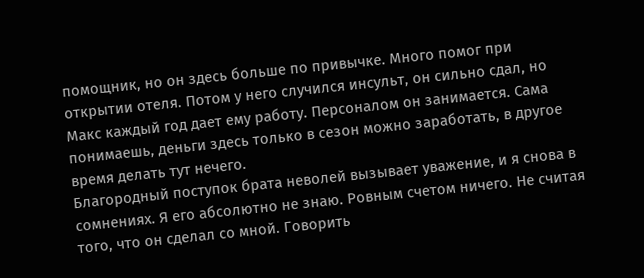помощник, но он здесь больше по привычке. Много помог при открытии отеля. Потом у него случился инсульт, он сильно сдал, но Макс каждый год дает ему работу. Персоналом он занимается. Сама понимаешь, деньги здесь только в сезон можно заработать, в другое время делать тут нечего.
Благородный поступок брата неволей вызывает уважение, и я снова в сомнениях. Я его абсолютно не знаю. Ровным счетом ничего. Не считая того, что он сделал со мной. Говорить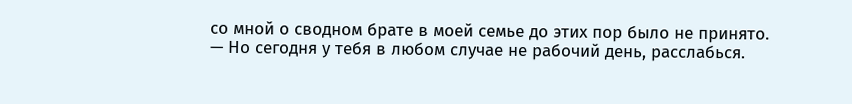со мной о сводном брате в моей семье до этих пор было не принято.
— Но сегодня у тебя в любом случае не рабочий день, расслабься.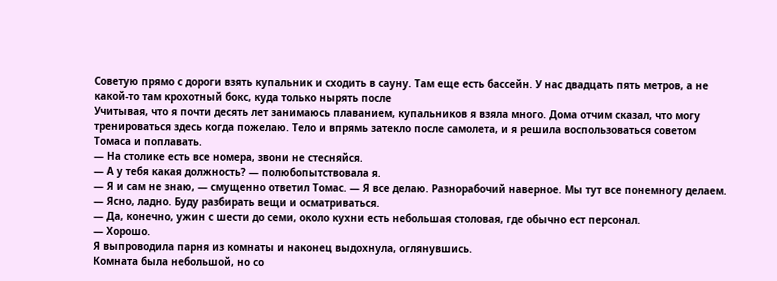Советую прямо с дороги взять купальник и сходить в сауну. Там еще есть бассейн. У нас двадцать пять метров, а не какой-то там крохотный бокс, куда только нырять после
Учитывая, что я почти десять лет занимаюсь плаванием, купальников я взяла много. Дома отчим сказал, что могу тренироваться здесь когда пожелаю. Тело и впрямь затекло после самолета, и я решила воспользоваться советом Томаса и поплавать.
— На столике есть все номера, звони не стесняйся.
— А у тебя какая должность? — полюбопытствовала я.
— Я и сам не знаю, — смущенно ответил Томас. — Я все делаю. Разнорабочий наверное. Мы тут все понемногу делаем.
— Ясно, ладно. Буду разбирать вещи и осматриваться.
— Да, конечно, ужин с шести до семи, около кухни есть небольшая столовая, где обычно ест персонал.
— Хорошо.
Я выпроводила парня из комнаты и наконец выдохнула, оглянувшись.
Комната была небольшой, но со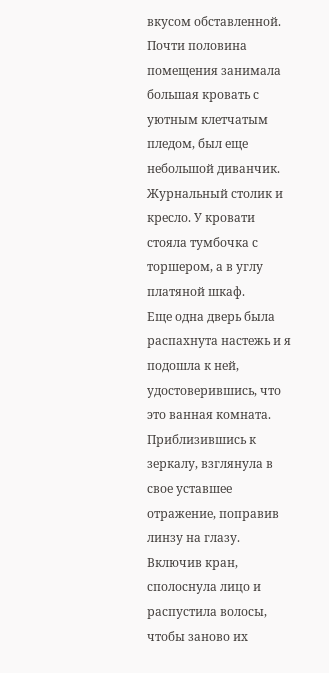вкусом обставленной.
Почти половина помещения занимала большая кровать с уютным клетчатым пледом, был еще небольшой диванчик. Журнальный столик и кресло. У кровати стояла тумбочка с торшером, а в углу платяной шкаф.
Еще одна дверь была распахнута настежь и я подошла к ней, удостоверившись, что это ванная комната.
Приблизившись к зеркалу, взглянула в свое уставшее отражение, поправив линзу на глазу. Включив кран, сполоснула лицо и распустила волосы, чтобы заново их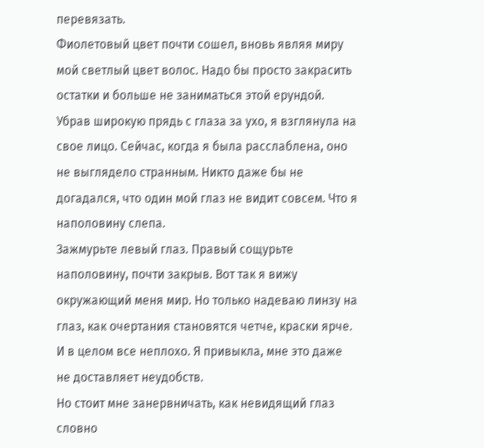перевязать.
Фиолетовый цвет почти сошел, вновь являя миру мой светлый цвет волос. Надо бы просто закрасить остатки и больше не заниматься этой ерундой. Убрав широкую прядь с глаза за ухо, я взглянула на свое лицо. Сейчас, когда я была расслаблена, оно не выглядело странным. Никто даже бы не догадался, что один мой глаз не видит совсем. Что я наполовину слепа.
Зажмурьте левый глаз. Правый сощурьте наполовину, почти закрыв. Вот так я вижу окружающий меня мир. Но только надеваю линзу на глаз, как очертания становятся четче, краски ярче. И в целом все неплохо. Я привыкла, мне это даже не доставляет неудобств.
Но стоит мне занервничать, как невидящий глаз словно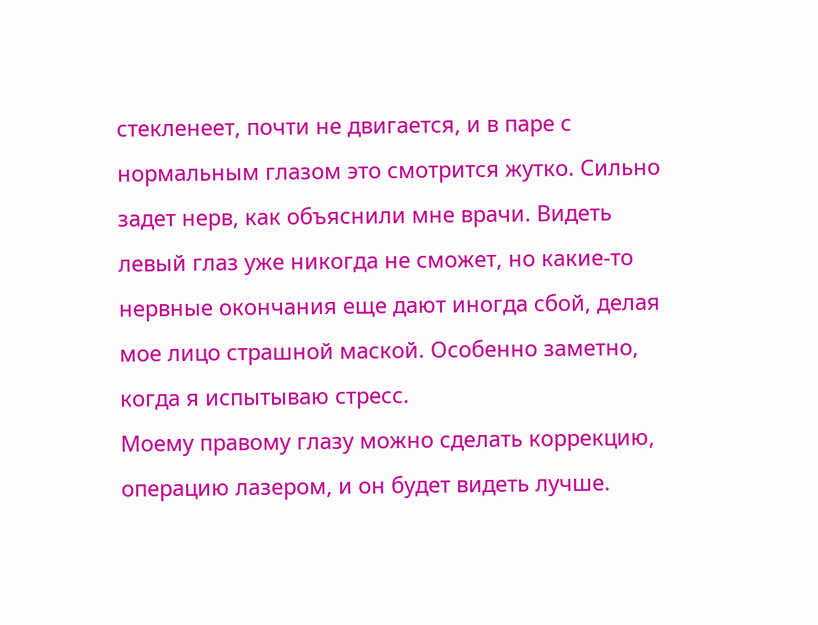стекленеет, почти не двигается, и в паре с нормальным глазом это смотрится жутко. Сильно задет нерв, как объяснили мне врачи. Видеть левый глаз уже никогда не сможет, но какие-то нервные окончания еще дают иногда сбой, делая мое лицо страшной маской. Особенно заметно, когда я испытываю стресс.
Моему правому глазу можно сделать коррекцию, операцию лазером, и он будет видеть лучше.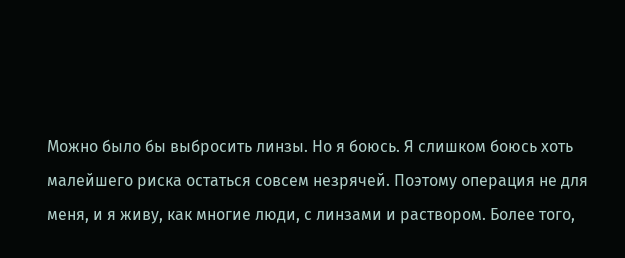Можно было бы выбросить линзы. Но я боюсь. Я слишком боюсь хоть малейшего риска остаться совсем незрячей. Поэтому операция не для меня, и я живу, как многие люди, с линзами и раствором. Более того,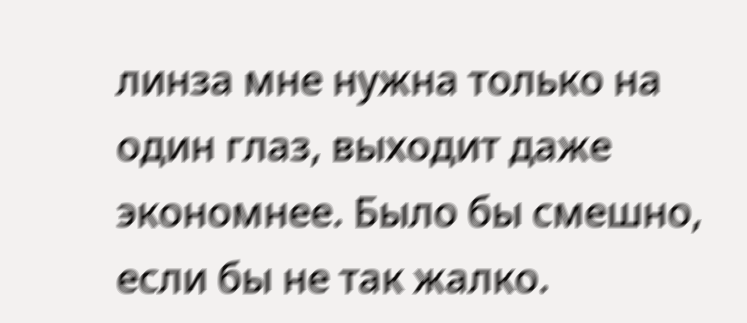линза мне нужна только на один глаз, выходит даже экономнее. Было бы смешно, если бы не так жалко.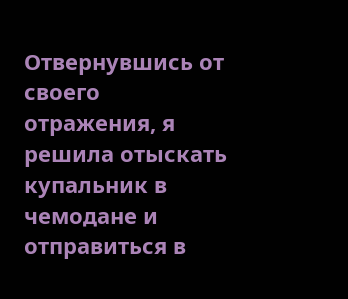Отвернувшись от своего отражения, я решила отыскать купальник в чемодане и отправиться в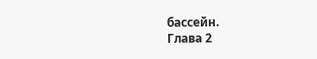бассейн.
Глава 2